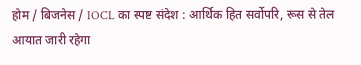होम / बिजनेस / IOCL का स्पष्ट संदेश : आर्थिक हित सर्वोपरि, रूस से तेल आयात जारी रहेगा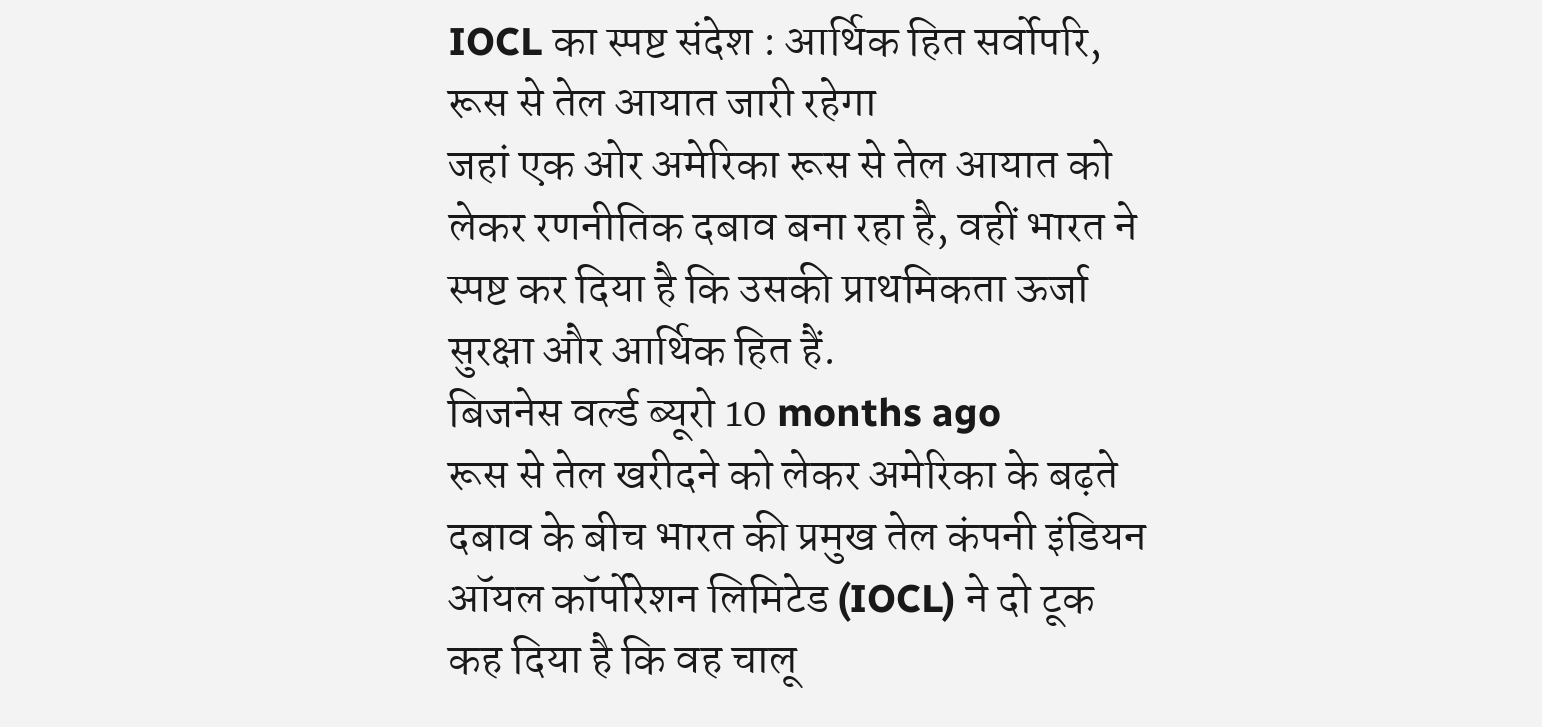IOCL का स्पष्ट संदेश : आर्थिक हित सर्वोपरि, रूस से तेल आयात जारी रहेगा
जहां एक ओर अमेरिका रूस से तेल आयात को लेकर रणनीतिक दबाव बना रहा है, वहीं भारत ने स्पष्ट कर दिया है कि उसकी प्राथमिकता ऊर्जा सुरक्षा और आर्थिक हित हैं.
बिजनेस वर्ल्ड ब्यूरो 10 months ago
रूस से तेल खरीदने को लेकर अमेरिका के बढ़ते दबाव के बीच भारत की प्रमुख तेल कंपनी इंडियन ऑयल कॉर्पोरेशन लिमिटेड (IOCL) ने दो टूक कह दिया है कि वह चालू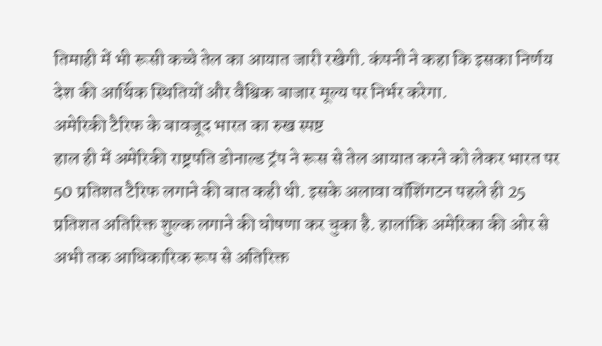तिमाही में भी रूसी कच्चे तेल का आयात जारी रखेगी. कंपनी ने कहा कि इसका निर्णय देश की आर्थिक स्थितियों और वैश्विक बाजार मूल्य पर निर्भर करेगा.
अमेरिकी टैरिफ के बावजूद भारत का रुख स्पष्ट
हाल ही में अमेरिकी राष्ट्रपति डोनाल्ड ट्रंप ने रूस से तेल आयात करने को लेकर भारत पर 50 प्रतिशत टैरिफ लगाने की बात कही थी. इसके अलावा वॉशिंगटन पहले ही 25 प्रतिशत अतिरिक्त शुल्क लगाने की घोषणा कर चुका है. हालांकि अमेरिका की ओर से अभी तक आधिकारिक रूप से अतिरिक्त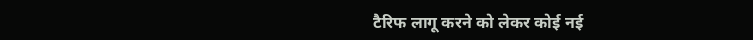टैरिफ लागू करने को लेकर कोई नई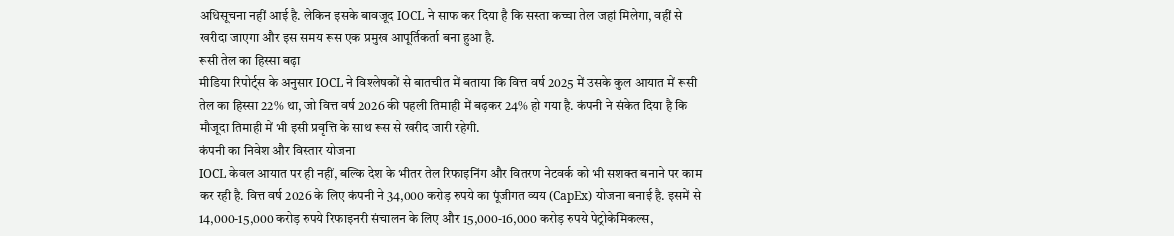अधिसूचना नहीं आई है. लेकिन इसके बावजूद IOCL ने साफ कर दिया है कि सस्ता कच्चा तेल जहां मिलेगा, वहीं से खरीदा जाएगा और इस समय रूस एक प्रमुख आपूर्तिकर्ता बना हुआ है.
रूसी तेल का हिस्सा बढ़ा
मीडिया रिपोर्ट्स के अनुसार IOCL ने विश्लेषकों से बातचीत में बताया कि वित्त वर्ष 2025 में उसके कुल आयात में रूसी तेल का हिस्सा 22% था, जो वित्त वर्ष 2026 की पहली तिमाही में बढ़कर 24% हो गया है. कंपनी ने संकेत दिया है कि मौजूदा तिमाही में भी इसी प्रवृत्ति के साथ रूस से खरीद जारी रहेगी.
कंपनी का निवेश और विस्तार योजना
IOCL केवल आयात पर ही नहीं, बल्कि देश के भीतर तेल रिफाइनिंग और वितरण नेटवर्क को भी सशक्त बनाने पर काम कर रही है. वित्त वर्ष 2026 के लिए कंपनी ने 34,000 करोड़ रुपये का पूंजीगत व्यय (CapEx) योजना बनाई है. इसमें से 14,000-15,000 करोड़ रुपये रिफाइनरी संचालन के लिए और 15,000-16,000 करोड़ रुपये पेट्रोकेमिकल्स,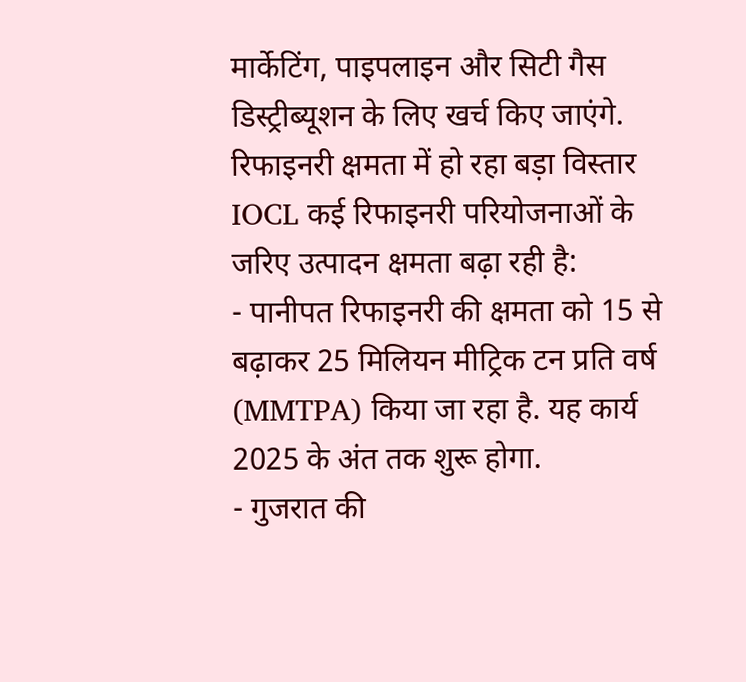मार्केटिंग, पाइपलाइन और सिटी गैस डिस्ट्रीब्यूशन के लिए खर्च किए जाएंगे.
रिफाइनरी क्षमता में हो रहा बड़ा विस्तार
IOCL कई रिफाइनरी परियोजनाओं के जरिए उत्पादन क्षमता बढ़ा रही है:
- पानीपत रिफाइनरी की क्षमता को 15 से बढ़ाकर 25 मिलियन मीट्रिक टन प्रति वर्ष (MMTPA) किया जा रहा है. यह कार्य 2025 के अंत तक शुरू होगा.
- गुजरात की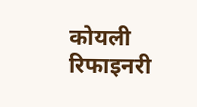कोयली रिफाइनरी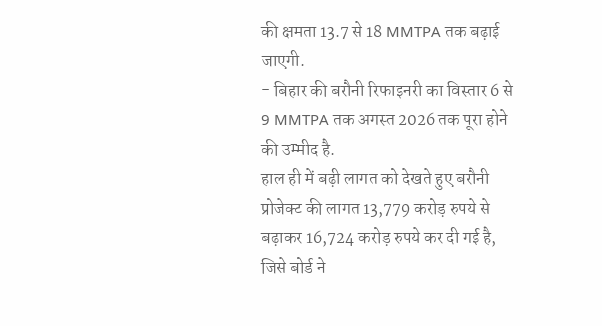की क्षमता 13.7 से 18 MMTPA तक बढ़ाई जाएगी.
- बिहार की बरौनी रिफाइनरी का विस्तार 6 से 9 MMTPA तक अगस्त 2026 तक पूरा होने की उम्मीद है.
हाल ही में बढ़ी लागत को देखते हुए बरौनी प्रोजेक्ट की लागत 13,779 करोड़ रुपये से बढ़ाकर 16,724 करोड़ रुपये कर दी गई है, जिसे बोर्ड ने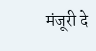मंजूरी दे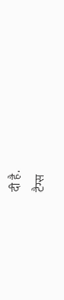दी है.
टैग्स